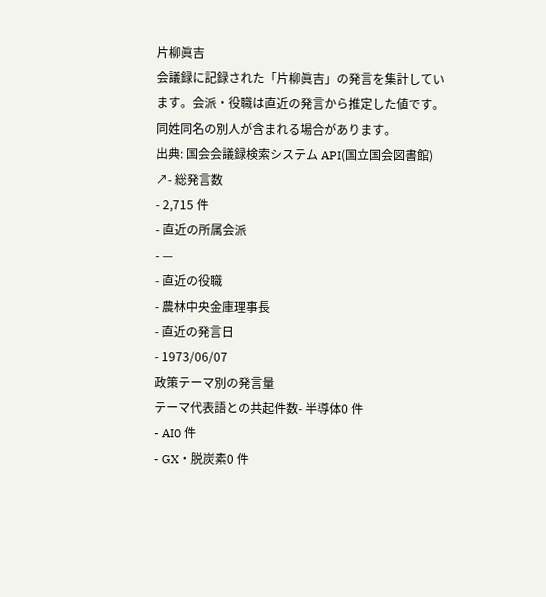片柳眞吉
会議録に記録された「片柳眞吉」の発言を集計しています。会派・役職は直近の発言から推定した値です。同姓同名の別人が含まれる場合があります。
出典: 国会会議録検索システム API(国立国会図書館) ↗- 総発言数
- 2,715 件
- 直近の所属会派
- —
- 直近の役職
- 農林中央金庫理事長
- 直近の発言日
- 1973/06/07
政策テーマ別の発言量
テーマ代表語との共起件数- 半導体0 件
- AI0 件
- GX・脱炭素0 件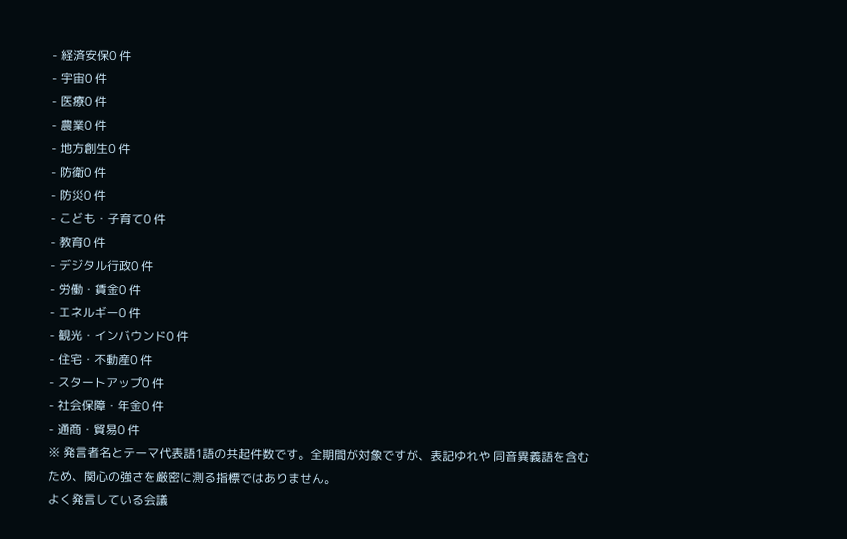- 経済安保0 件
- 宇宙0 件
- 医療0 件
- 農業0 件
- 地方創生0 件
- 防衛0 件
- 防災0 件
- こども・子育て0 件
- 教育0 件
- デジタル行政0 件
- 労働・賃金0 件
- エネルギー0 件
- 観光・インバウンド0 件
- 住宅・不動産0 件
- スタートアップ0 件
- 社会保障・年金0 件
- 通商・貿易0 件
※ 発言者名とテーマ代表語1語の共起件数です。全期間が対象ですが、表記ゆれや 同音異義語を含むため、関心の強さを厳密に測る指標ではありません。
よく発言している会議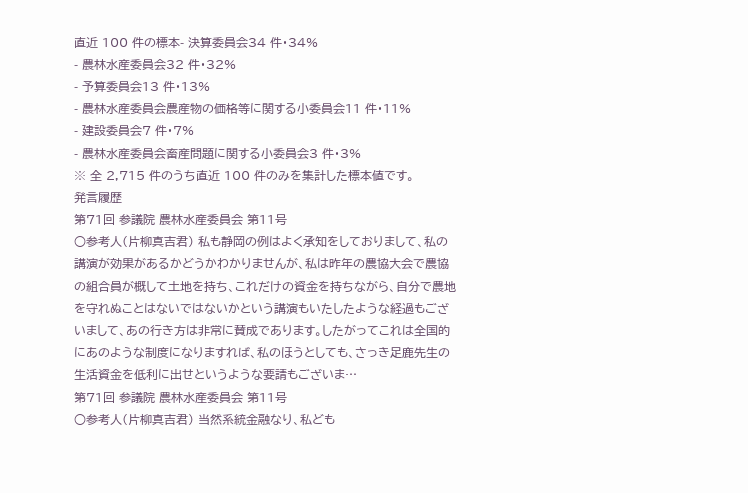直近 100 件の標本- 決算委員会34 件・34%
- 農林水産委員会32 件・32%
- 予算委員会13 件・13%
- 農林水産委員会農産物の価格等に関する小委員会11 件・11%
- 建設委員会7 件・7%
- 農林水産委員会畜産問題に関する小委員会3 件・3%
※ 全 2,715 件のうち直近 100 件のみを集計した標本値です。
発言履歴
第71回 参議院 農林水産委員会 第11号
○参考人(片柳真吉君) 私も静岡の例はよく承知をしておりまして、私の講演が効果があるかどうかわかりませんが、私は昨年の農協大会で農協の組合員が概して土地を持ち、これだけの資金を持ちながら、自分で農地を守れぬことはないではないかという講演もいたしたような経過もございまして、あの行き方は非常に賛成であります。したがってこれは全国的にあのような制度になりますれば、私のほうとしても、さっき足鹿先生の生活資金を低利に出せというような要請もございま…
第71回 参議院 農林水産委員会 第11号
○参考人(片柳真吉君) 当然系統金融なり、私ども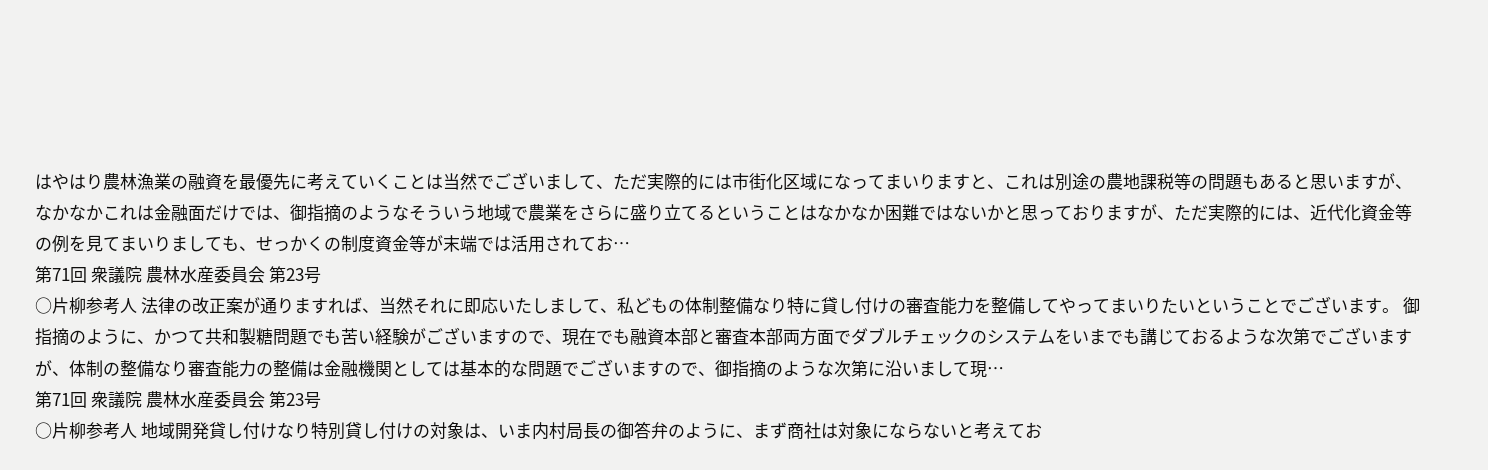はやはり農林漁業の融資を最優先に考えていくことは当然でございまして、ただ実際的には市街化区域になってまいりますと、これは別途の農地課税等の問題もあると思いますが、なかなかこれは金融面だけでは、御指摘のようなそういう地域で農業をさらに盛り立てるということはなかなか困難ではないかと思っておりますが、ただ実際的には、近代化資金等の例を見てまいりましても、せっかくの制度資金等が末端では活用されてお…
第71回 衆議院 農林水産委員会 第23号
○片柳参考人 法律の改正案が通りますれば、当然それに即応いたしまして、私どもの体制整備なり特に貸し付けの審査能力を整備してやってまいりたいということでございます。 御指摘のように、かつて共和製糖問題でも苦い経験がございますので、現在でも融資本部と審査本部両方面でダブルチェックのシステムをいまでも講じておるような次第でございますが、体制の整備なり審査能力の整備は金融機関としては基本的な問題でございますので、御指摘のような次第に沿いまして現…
第71回 衆議院 農林水産委員会 第23号
○片柳参考人 地域開発貸し付けなり特別貸し付けの対象は、いま内村局長の御答弁のように、まず商社は対象にならないと考えてお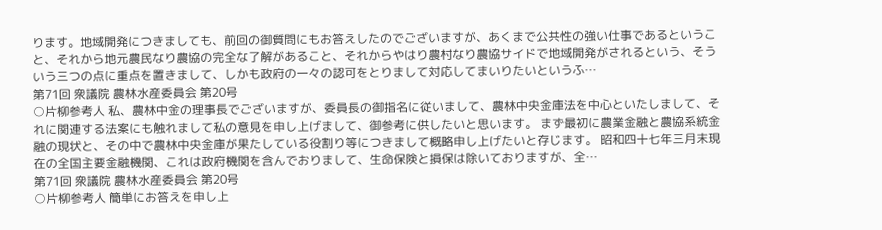ります。地域開発につきましても、前回の御質問にもお答えしたのでございますが、あくまで公共性の強い仕事であるということ、それから地元農民なり農協の完全な了解があること、それからやはり農村なり農協サイドで地域開発がされるという、そういう三つの点に重点を置きまして、しかも政府の一々の認可をとりまして対応してまいりたいというふ…
第71回 衆議院 農林水産委員会 第20号
○片柳参考人 私、農林中金の理事長でございますが、委員長の御指名に従いまして、農林中央金庫法を中心といたしまして、それに関連する法案にも触れまして私の意見を申し上げまして、御参考に供したいと思います。 まず最初に農業金融と農協系統金融の現状と、その中で農林中央金庫が果たしている役割り等につきまして概略申し上げたいと存じます。 昭和四十七年三月末現在の全国主要金融機関、これは政府機関を含んでおりまして、生命保険と損保は除いておりますが、全…
第71回 衆議院 農林水産委員会 第20号
○片柳参考人 簡単にお答えを申し上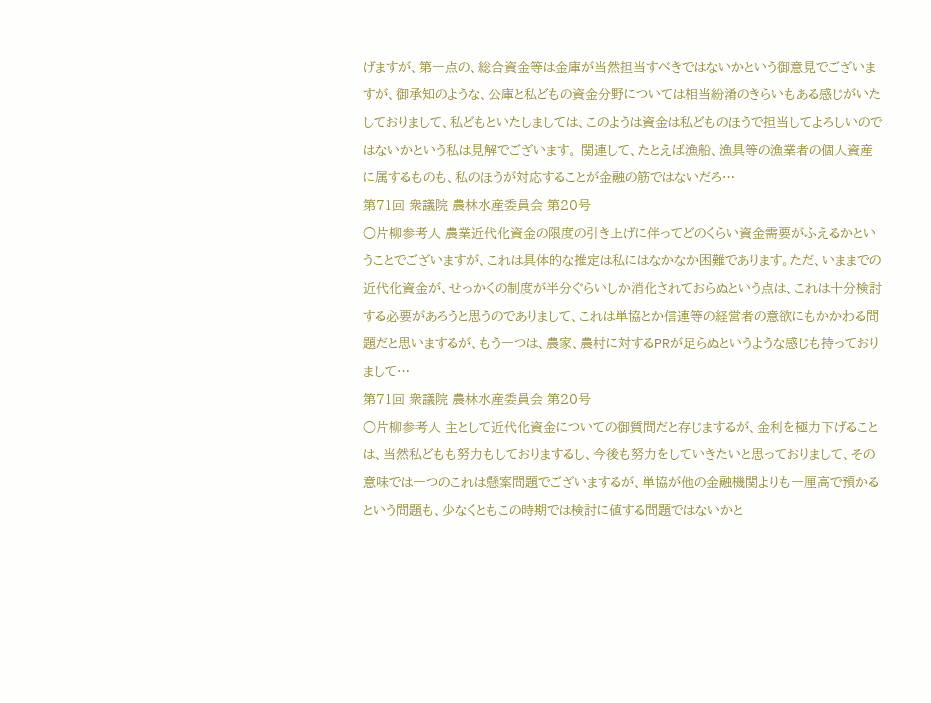げますが、第一点の、総合資金等は金庫が当然担当すべきではないかという御意見でございますが、御承知のような、公庫と私どもの資金分野については相当紛淆のきらいもある感じがいたしておりまして、私どもといたしましては、このようは資金は私どものほうで担当してよろしいのではないかという私は見解でございます。 関連して、たとえば漁船、漁具等の漁業者の個人資産に属するものも、私のほうが対応することが金融の筋ではないだろ…
第71回 衆議院 農林水産委員会 第20号
○片柳参考人 農業近代化資金の限度の引き上げに伴ってどのくらい資金需要がふえるかということでございますが、これは具体的な推定は私にはなかなか困難であります。ただ、いままでの近代化資金が、せっかくの制度が半分ぐらいしか消化されておらぬという点は、これは十分検討する必要があろうと思うのでありまして、これは単協とか信連等の経営者の意欲にもかかわる問題だと思いまするが、もう一つは、農家、農村に対するPRが足らぬというような感じも持っておりまして…
第71回 衆議院 農林水産委員会 第20号
○片柳参考人 主として近代化資金についての御質問だと存じまするが、金利を極力下げることは、当然私どもも努力もしておりまするし、今後も努力をしていきたいと思っておりまして、その意味では一つのこれは懸案問題でございまするが、単協が他の金融機関よりも一厘高で預かるという問題も、少なくともこの時期では検討に値する問題ではないかと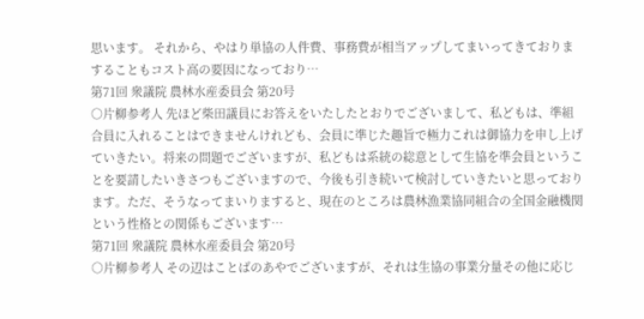思います。 それから、やはり単協の人件費、事務費が相当アップしてまいってきておりますることもコスト高の要因になっており…
第71回 衆議院 農林水産委員会 第20号
○片柳参考人 先ほど柴田議員にお答えをいたしたとおりでございまして、私どもは、準組合員に入れることはできませんけれども、会員に準じた趣旨で極力これは御協力を申し上げていきたい。将来の問題でございますが、私どもは系統の総意として生協を準会員ということを要請したいきさつもございますので、今後も引き続いて検討していきたいと思っております。ただ、そうなってまいりますると、現在のところは農林漁業協同組合の全国金融機関という性格との関係もございます…
第71回 衆議院 農林水産委員会 第20号
○片柳参考人 その辺はことばのあやでございますが、それは生協の事業分量その他に応じ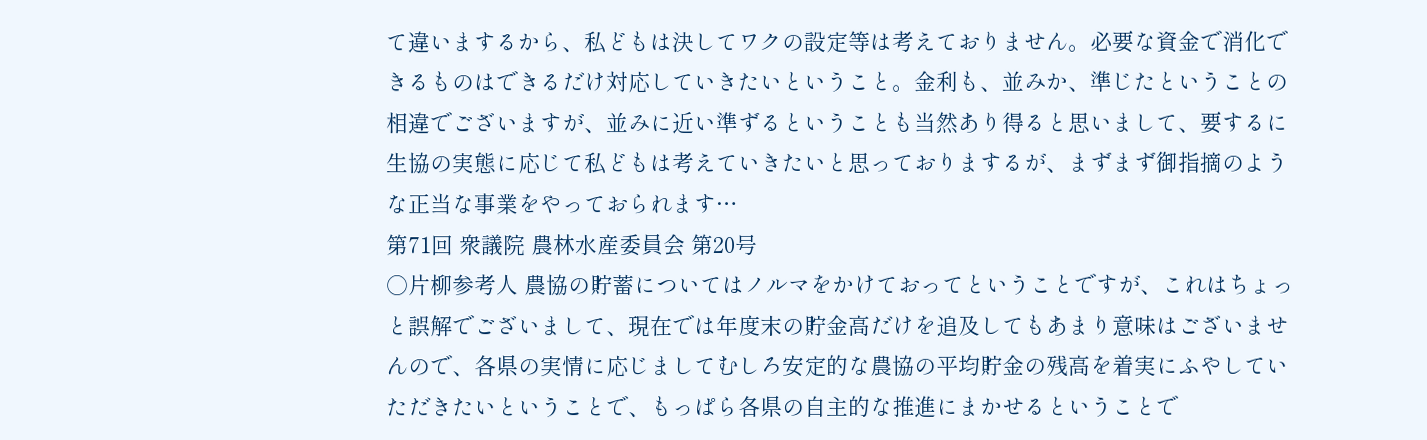て違いまするから、私どもは決してワクの設定等は考えておりません。必要な資金で消化できるものはできるだけ対応していきたいということ。金利も、並みか、準じたということの相違でございますが、並みに近い準ずるということも当然あり得ると思いまして、要するに生協の実態に応じて私どもは考えていきたいと思っておりまするが、まずまず御指摘のような正当な事業をやっておられます…
第71回 衆議院 農林水産委員会 第20号
○片柳参考人 農協の貯蓄についてはノルマをかけておってということですが、これはちょっと誤解でございまして、現在では年度末の貯金高だけを追及してもあまり意味はございませんので、各県の実情に応じましてむしろ安定的な農協の平均貯金の残高を着実にふやしていただきたいということで、もっぱら各県の自主的な推進にまかせるということで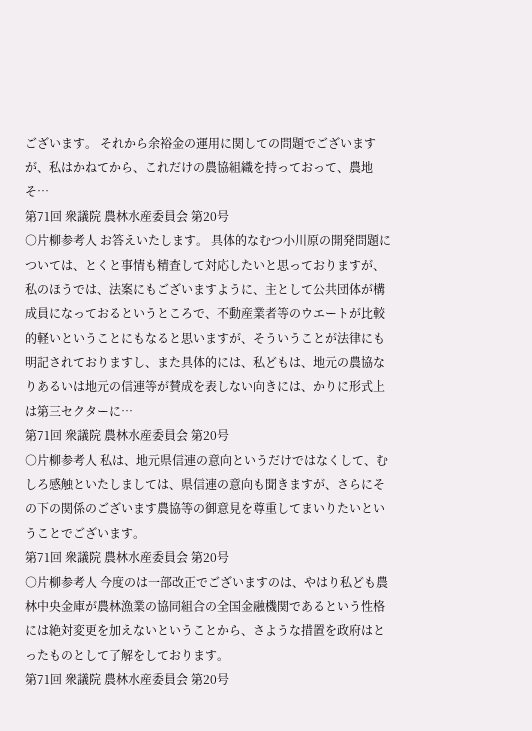ございます。 それから余裕金の運用に関しての問題でございますが、私はかねてから、これだけの農協組織を持っておって、農地そ…
第71回 衆議院 農林水産委員会 第20号
○片柳参考人 お答えいたします。 具体的なむつ小川原の開発問題については、とくと事情も精査して対応したいと思っておりますが、私のほうでは、法案にもございますように、主として公共団体が構成員になっておるというところで、不動産業者等のウエートが比較的軽いということにもなると思いますが、そういうことが法律にも明記されておりますし、また具体的には、私どもは、地元の農協なりあるいは地元の信連等が賛成を表しない向きには、かりに形式上は第三セクターに…
第71回 衆議院 農林水産委員会 第20号
○片柳参考人 私は、地元県信連の意向というだけではなくして、むしろ感触といたしましては、県信連の意向も聞きますが、さらにその下の関係のございます農協等の御意見を尊重してまいりたいということでございます。
第71回 衆議院 農林水産委員会 第20号
○片柳参考人 今度のは一部改正でございますのは、やはり私ども農林中央金庫が農林漁業の協同組合の全国金融機関であるという性格には絶対変更を加えないということから、さような措置を政府はとったものとして了解をしております。
第71回 衆議院 農林水産委員会 第20号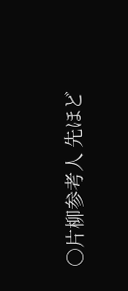○片柳参考人 先ほど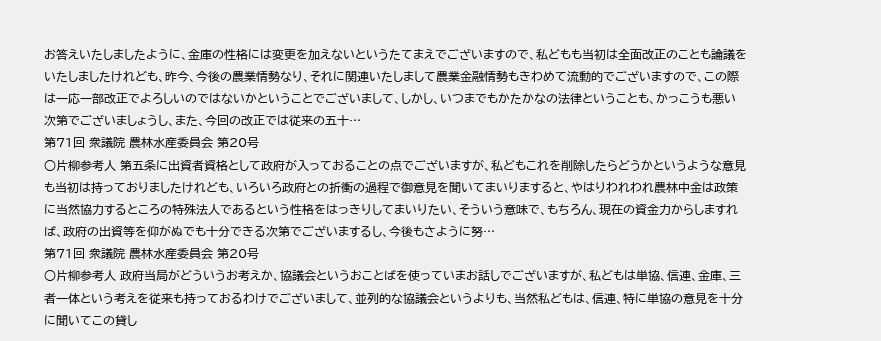お答えいたしましたように、金庫の性格には変更を加えないというたてまえでございますので、私どもも当初は全面改正のことも論議をいたしましたけれども、昨今、今後の農業情勢なり、それに関連いたしまして農業金融情勢もきわめて流動的でございますので、この際は一応一部改正でよろしいのではないかということでございまして、しかし、いつまでもかたかなの法律ということも、かっこうも悪い次第でございましょうし、また、今回の改正では従来の五十…
第71回 衆議院 農林水産委員会 第20号
○片柳参考人 第五条に出資者資格として政府が入っておることの点でございますが、私どもこれを削除したらどうかというような意見も当初は持っておりましたけれども、いろいろ政府との折衝の過程で御意見を聞いてまいりますると、やはりわれわれ農林中金は政策に当然協力するところの特殊法人であるという性格をはっきりしてまいりたい、そういう意味で、もちろん、現在の資金力からしますれば、政府の出資等を仰がぬでも十分できる次第でございまするし、今後もさように努…
第71回 衆議院 農林水産委員会 第20号
○片柳参考人 政府当局がどういうお考えか、協議会というおことばを使っていまお話しでございますが、私どもは単協、信連、金庫、三者一体という考えを従来も持っておるわけでございまして、並列的な協議会というよりも、当然私どもは、信連、特に単協の意見を十分に聞いてこの貸し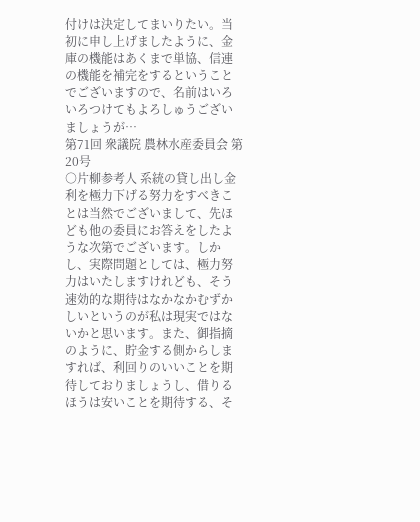付けは決定してまいりたい。当初に申し上げましたように、金庫の機能はあくまで単協、信連の機能を補完をするということでございますので、名前はいろいろつけてもよろしゅうございましょうが…
第71回 衆議院 農林水産委員会 第20号
○片柳参考人 系統の貸し出し金利を極力下げる努力をすべきことは当然でございまして、先ほども他の委員にお答えをしたような次第でございます。しかし、実際問題としては、極力努力はいたしますけれども、そう速効的な期待はなかなかむずかしいというのが私は現実ではないかと思います。また、御指摘のように、貯金する側からしますれば、利回りのいいことを期待しておりましょうし、借りるほうは安いことを期待する、そ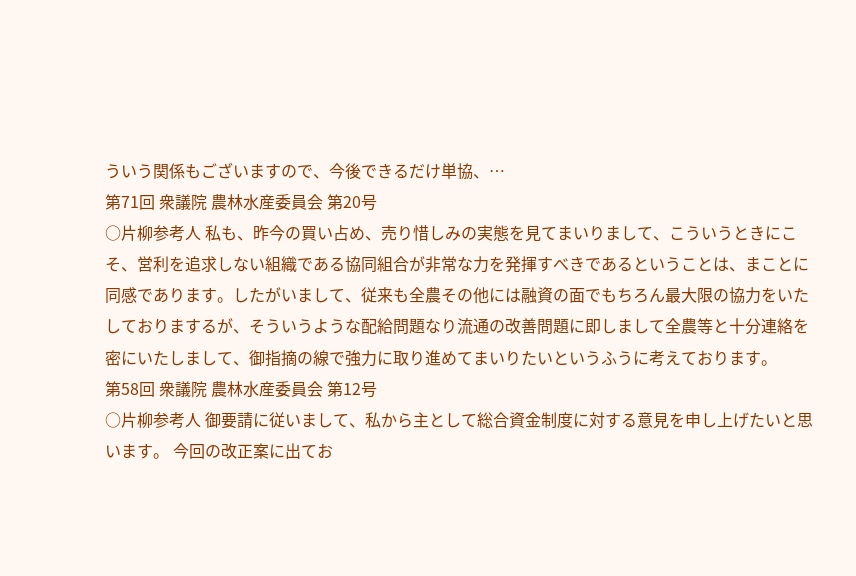ういう関係もございますので、今後できるだけ単協、…
第71回 衆議院 農林水産委員会 第20号
○片柳参考人 私も、昨今の買い占め、売り惜しみの実態を見てまいりまして、こういうときにこそ、営利を追求しない組織である協同組合が非常な力を発揮すべきであるということは、まことに同感であります。したがいまして、従来も全農その他には融資の面でもちろん最大限の協力をいたしておりまするが、そういうような配給問題なり流通の改善問題に即しまして全農等と十分連絡を密にいたしまして、御指摘の線で強力に取り進めてまいりたいというふうに考えております。
第58回 衆議院 農林水産委員会 第12号
○片柳参考人 御要請に従いまして、私から主として総合資金制度に対する意見を申し上げたいと思います。 今回の改正案に出てお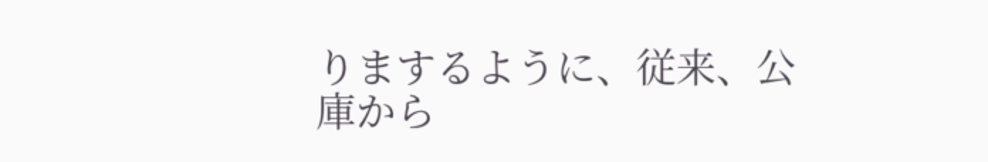りまするように、従来、公庫から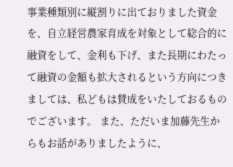事業種類別に縦割りに出ておりました資金を、自立経営農家育成を対象として総合的に融資をして、金利も下げ、また長期にわたって融資の金額も拡大されるという方向につきましては、私どもは賛成をいたしておるものでございます。 また、ただいま加藤先生からもお話がありましたように、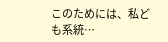このためには、私ども系統…